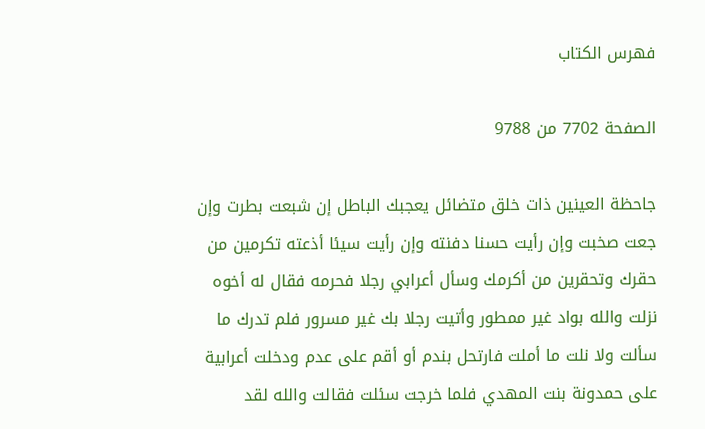فهرس الكتاب

الصفحة 7702 من 9788

جاحظة العينين ذات خلق متضائل يعجبك الباطل إن شبعت بطرت وإن جعت صخبت وإن رأيت حسنا دفنته وإن رأيت سيئا أذعته تكرمين من حقرك وتحقرين من أكرمك وسأل أعرابي رجلا فحرمه فقال له أخوه نزلت والله بواد غير ممطور وأتيت رجلا بك غير مسرور فلم تدرك ما سألت ولا نلت ما أملت فارتحل بندم أو أقم على عدم ودخلت أعرابية على حمدونة بنت المهدي فلما خرجت سئلت فقالت والله لقد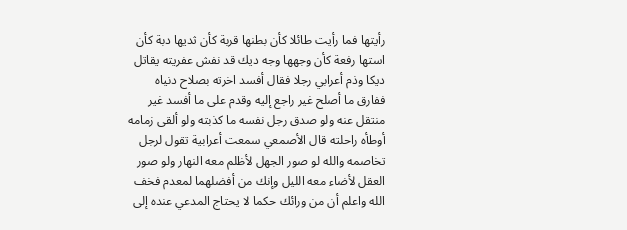رأيتها فما رأيت طائلا كأن بطنها قربة كأن ثديها دبة كأن استها رفعة كأن وجهها وجه ديك قد نفش عفريته يقاتل ديكا وذم أعرابي رجلا فقال أفسد اخرته بصلاح دنياه ففارق ما أصلح غير راجع إليه وقدم على ما أفسد غير منتقل عنه ولو صدق رجل نفسه ما كذبته ولو ألقى زمامه أوطأه راحلته قال الأصمعي سمعت أعرابية تقول لرجل تخاصمه والله لو صور الجهل لأظلم معه النهار ولو صور العقل لأضاء معه الليل وإنك من أفضلهما لمعدم فخف الله واعلم أن من ورائك حكما لا يحتاج المدعي عنده إلى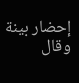إحضار بينة وقال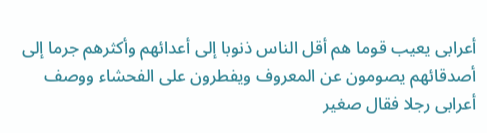أعرابى يعيب قوما هم أقل الناس ذنوبا إلى أعدائهم وأكثرهم جرما إلى أصدقائهم يصومون عن المعروف ويفطرون على الفحشاء ووصف أعرابى رجلا فقال صغير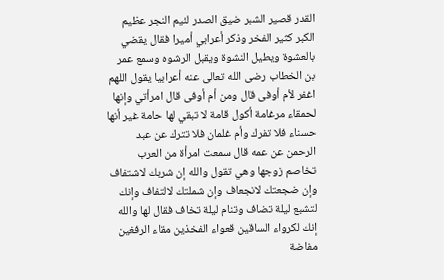القدر قصير الشبر ضيق الصدر لئيم النجر عظيم الكبر كثير الفخر وذكر أعرابي أميرا فقال يقضي بالعشوة ويطيل النشوة ويقبل الرشوه وسمع عمر بن الخطاب رضى الله تعالى عنه أعرابيا يقول اللهم اغفر لأم أوفى قال ومن أم أوفى قال امرأتي وإنها لحمقاء مرغامة أكول قامة لا تبقي لها حامة غير أنها حسناء فلا تفرك وأم غلمان فلا تترك عن عبد الرحمن عن عمه قال سمعت امرأة من العرب تخاصم زوجها وهي تقول والله إن شربك لاشتفاف وإن ضجعتك لانجعاف وإن شملتك لالتفاف وإنك لتشبع ليلة تضاف وتنام ليلة تخاف فقال لها والله إنك لكرواء الساقين قعواء الفخذين مقاء الرفغين مفاضة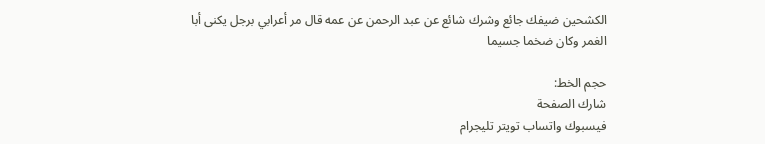الكشحين ضيفك جائع وشرك شائع عن عبد الرحمن عن عمه قال مر أعرابي برجل يكنى أبا الغمر وكان ضخما جسيما

حجم الخط:
شارك الصفحة
فيسبوك واتساب تويتر تليجرام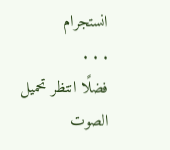انستجرام
. . .
فضلًا انتظر تحميل الصوت